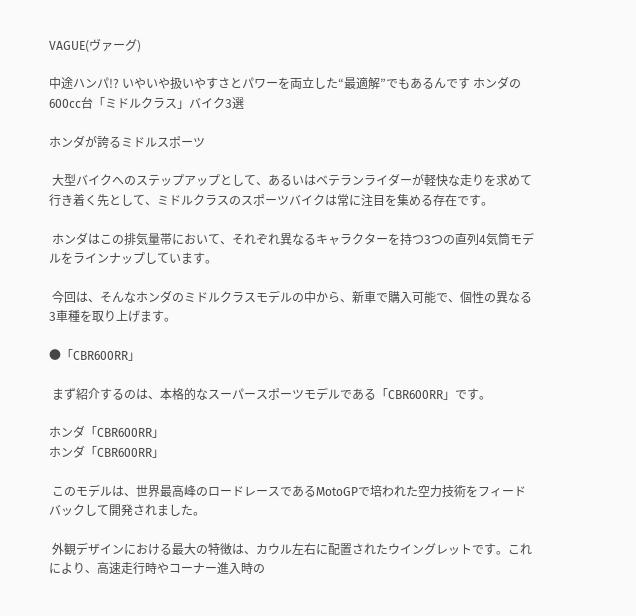VAGUE(ヴァーグ)

中途ハンパ!? いやいや扱いやすさとパワーを両立した“最適解”でもあるんです ホンダの600cc台「ミドルクラス」バイク3選

ホンダが誇るミドルスポーツ

 大型バイクへのステップアップとして、あるいはベテランライダーが軽快な走りを求めて行き着く先として、ミドルクラスのスポーツバイクは常に注目を集める存在です。

 ホンダはこの排気量帯において、それぞれ異なるキャラクターを持つ3つの直列4気筒モデルをラインナップしています。

 今回は、そんなホンダのミドルクラスモデルの中から、新車で購入可能で、個性の異なる3車種を取り上げます。

●「CBR600RR」

 まず紹介するのは、本格的なスーパースポーツモデルである「CBR600RR」です。

ホンダ「CBR600RR」
ホンダ「CBR600RR」

 このモデルは、世界最高峰のロードレースであるMotoGPで培われた空力技術をフィードバックして開発されました。

 外観デザインにおける最大の特徴は、カウル左右に配置されたウイングレットです。これにより、高速走行時やコーナー進入時の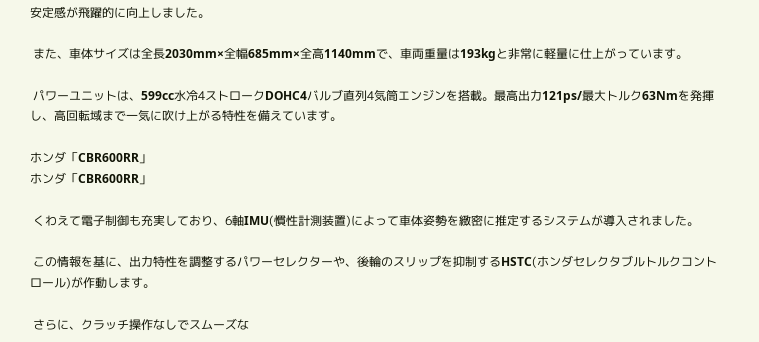安定感が飛躍的に向上しました。

 また、車体サイズは全長2030mm×全幅685mm×全高1140mmで、車両重量は193kgと非常に軽量に仕上がっています。

 パワーユニットは、599cc水冷4ストロークDOHC4バルブ直列4気筒エンジンを搭載。最高出力121ps/最大トルク63Nmを発揮し、高回転域まで一気に吹け上がる特性を備えています。

ホンダ「CBR600RR」
ホンダ「CBR600RR」

 くわえて電子制御も充実しており、6軸IMU(慣性計測装置)によって車体姿勢を緻密に推定するシステムが導入されました。

 この情報を基に、出力特性を調整するパワーセレクターや、後輪のスリップを抑制するHSTC(ホンダセレクタブルトルクコントロール)が作動します。

 さらに、クラッチ操作なしでスムーズな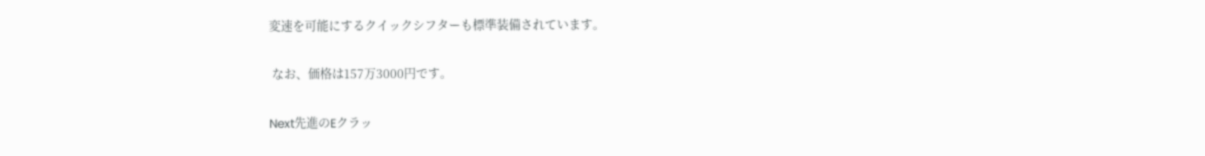変速を可能にするクイックシフターも標準装備されています。

 なお、価格は157万3000円です。

Next先進のEクラッ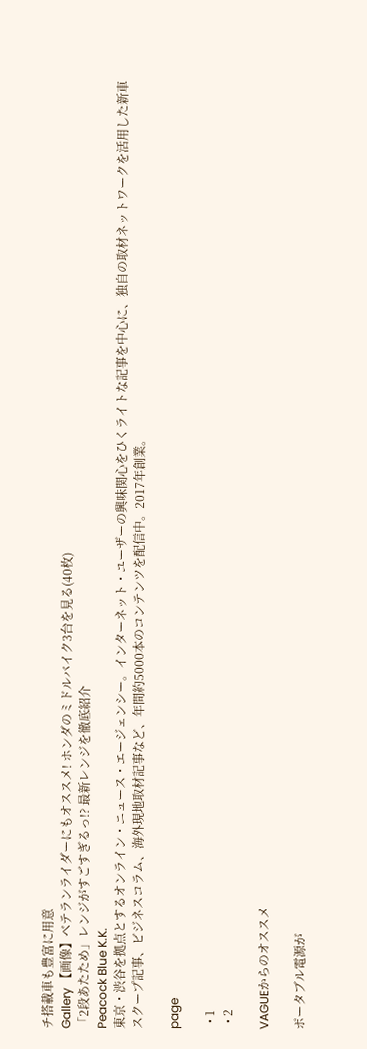チ搭載車も豊富に用意
Gallery 【画像】ベテランライダーにもオススメ! ホンダのミドルバイク3台を見る(40枚)
「2段あたため」レンジがすごすぎるっ!? 最新レンジを徹底紹介
Peacock Blue K.K.
東京・渋谷を拠点とするオンライン・ニュース・エージェンシー。インターネット・ユーザーの興味関心をひくライトな記事を中心に、独自の取材ネットワークを活用した新車スクープ記事、ビジネスコラム、海外現地取材記事など、年間約5000本のコンテンツを配信中。2017年創業。

page

  • 1
  • 2

VAGUEからのオススメ

ポータブル電源が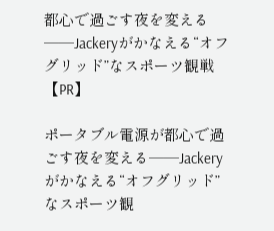都心で過ごす夜を変える──Jackeryがかなえる“オフグリッド”なスポーツ観戦【PR】

ポータブル電源が都心で過ごす夜を変える──Jackeryがかなえる“オフグリッド”なスポーツ観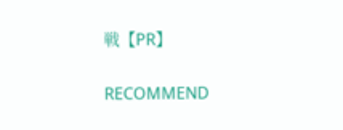戦【PR】

RECOMMEND